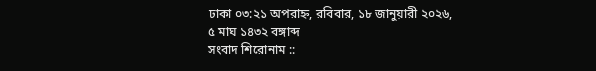ঢাকা ০৩:২১ অপরাহ্ন, রবিবার, ১৮ জানুয়ারী ২০২৬, ৫ মাঘ ১৪৩২ বঙ্গাব্দ
সংবাদ শিরোনাম ::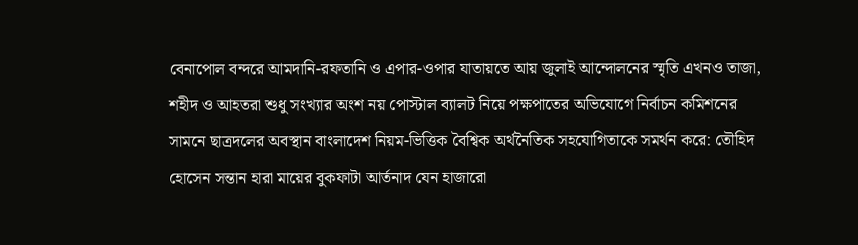বেনাপোল বন্দরে আমদানি-রফতানি ও এপার-ওপার যাতায়তে আয় জুলাই আন্দোলনের স্মৃতি এখনও তাজা, শহীদ ও আহতরা শুধু সংখ্যার অংশ নয় পোস্টাল ব্যালট নিয়ে পক্ষপাতের অভিযোগে নির্বাচন কমিশনের সামনে ছাত্রদলের অবস্থান বাংলাদেশ নিয়ম-ভিত্তিক বৈশ্বিক অর্থনৈতিক সহযোগিতাকে সমর্থন করে: তৌহিদ হোসেন সন্তান হারা মায়ের বুকফাটা আর্তনাদ যেন হাজারো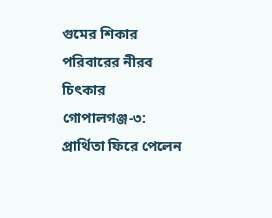গুমের শিকার পরিবারের নীরব চিৎকার গোপালগঞ্জ-৩: প্রার্থিতা ফিরে পেলেন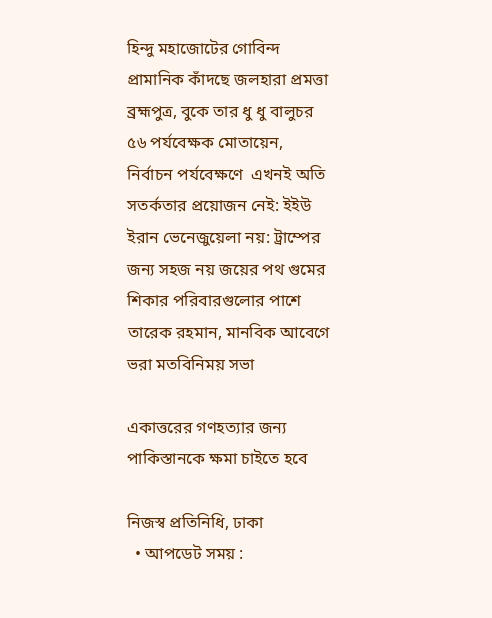হিন্দু মহাজোটের গোবিন্দ প্রামানিক কাঁদছে জলহারা প্রমত্তা ব্রহ্মপুত্র, বুকে তার ধু ধু বালুচর ৫৬ পর্যবেক্ষক মোতায়েন, নির্বাচন পর্যবেক্ষণে  এখনই অতি সতর্কতার প্রয়োজন নেই: ইইউ ইরান ভেনেজুয়েলা নয়: ট্রাম্পের জন্য সহজ নয় জয়ের পথ গুমের শিকার পরিবারগুলোর পাশে তারেক রহমান, মানবিক আবেগে ভরা মতবিনিময় সভা

একাত্তরের গণহত্যার জন্য পাকিস্তানকে ক্ষমা চাইতে হবে

নিজস্ব প্রতিনিধি, ঢাকা
  • আপডেট সময় :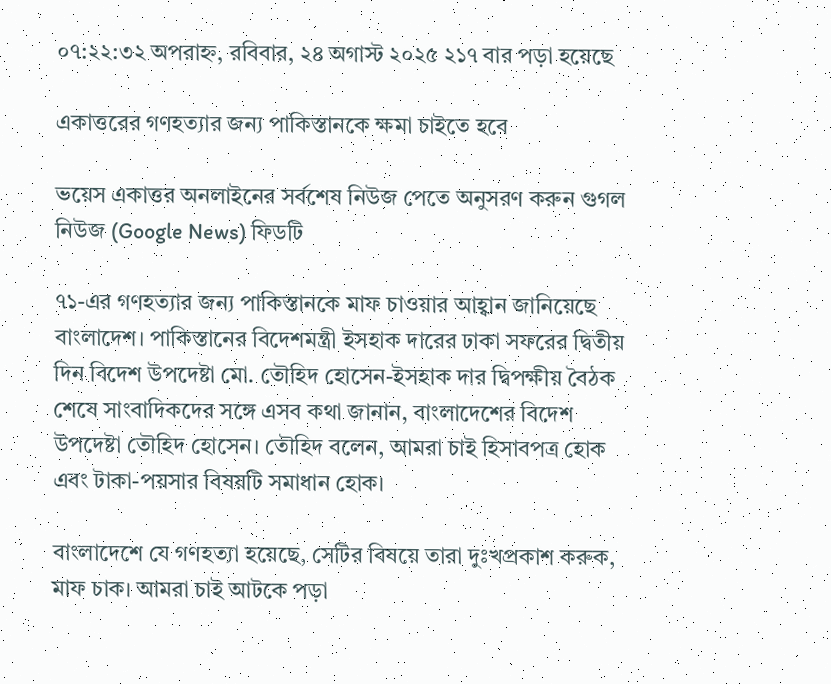০৭:২২:৩২ অপরাহ্ন, রবিবার, ২৪ অগাস্ট ২০২৫ ২১৭ বার পড়া হয়েছে

একাত্তরের গণহত্যার জন্য পাকিস্তানকে ক্ষমা চাইতে হবে

ভয়েস একাত্তর অনলাইনের সর্বশেষ নিউজ পেতে অনুসরণ করুন গুগল নিউজ (Google News) ফিডটি

৭১-এর গণহত্যার জন্য পাকিস্তানকে মাফ চাওয়ার আহ্বান জানিয়েছে বাংলাদেশ। পাকিস্তানের বিদেশমন্ত্রী ইসহাক দারের ঢাকা সফরের দ্বিতীয় দিন বিদেশ উপদেষ্টা মো. তৌহিদ হোসেন-ইসহাক দার দ্বিপক্ষীয় বৈঠক শেষে সাংবাদিকদের সঙ্গে এসব কথা জানান, বাংলাদেশের বিদেশ উপদেষ্টা তৌহিদ হোসেন। তৌহিদ বলেন, আমরা চাই হিসাবপত্র হোক এবং টাকা-পয়সার বিষয়টি সমাধান হোক।

বাংলাদেশে যে গণহত্যা হয়েছে, সেটির বিষয়ে তারা দুঃখপ্রকাশ করুক, মাফ চাক। আমরা চাই আটকে পড়া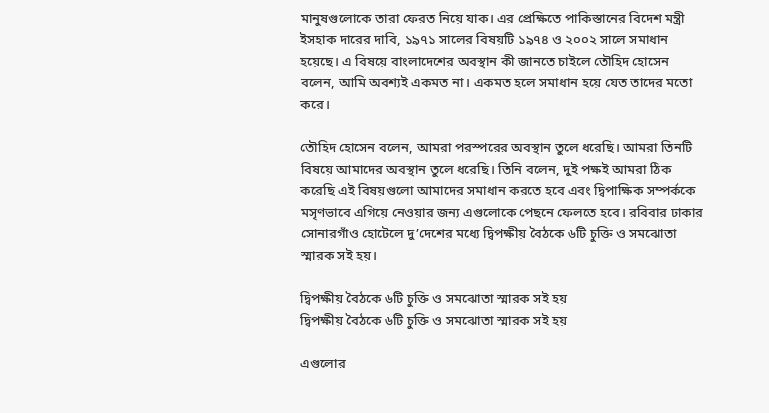মানুষগুলোকে তারা ফেরত নিয়ে যাক। এর প্রেক্ষিতে পাকিস্তানের বিদেশ মন্ত্রী ইসহাক দারের দাবি, ১৯৭১ সালের বিষয়টি ১৯৭৪ ও ২০০২ সালে সমাধান হয়েছে। এ বিষয়ে বাংলাদেশের অবস্থান কী জানতে চাইলে তৌহিদ হোসেন বলেন, আমি অবশ্যই একমত না। একমত হলে সমাধান হয়ে যেত তাদের মতো করে।

তৌহিদ হোসেন বলেন, আমরা পরস্পরের অবস্থান তুলে ধরেছি। আমরা তিনটি বিষয়ে আমাদের অবস্থান তুলে ধরেছি। তিনি বলেন, দুই পক্ষই আমরা ঠিক করেছি এই বিষয়গুলো আমাদের সমাধান করতে হবে এবং দ্বিপাক্ষিক সম্পর্ককে মসৃণভাবে এগিয়ে নেওয়ার জন্য এগুলোকে পেছনে ফেলতে হবে। রবিবার ঢাকার সোনারগাঁও হোটেলে দু’দেশের মধ্যে দ্বিপক্ষীয় বৈঠকে ৬টি চুক্তি ও সমঝোতা স্মারক সই হয়।

দ্বিপক্ষীয় বৈঠকে ৬টি চুক্তি ও সমঝোতা স্মারক সই হয়
দ্বিপক্ষীয় বৈঠকে ৬টি চুক্তি ও সমঝোতা স্মারক সই হয়

এগুলোর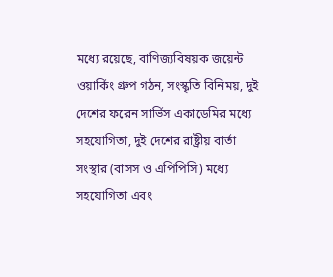মধ্যে রয়েছে, বাণিজ্যবিষয়ক জয়েন্ট ওয়ার্কিং গ্রুপ গঠন, সংস্কৃতি বিনিময়, দুই দেশের ফরেন সার্ভিস একাডেমির মধ্যে সহযোগিতা, দুই দেশের রাষ্ট্রীয় বার্তা সংস্থার (বাসস ও এপিপিসি) মধ্যে সহযোগিতা এবং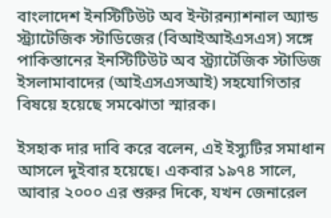বাংলাদেশ ইনস্টিটিউট অব ইন্টারন্যাশনাল অ্যান্ড স্ট্র্যাটেজিক স্টাডিজের (বিআইআইএসএস) সঙ্গে পাকিস্তানের ইনস্টিটিউট অব স্ট্র্যাটেজিক স্টাডিজ ইসলামাবাদের (আইএসএসআই) সহযোগিতার বিষয়ে হয়েছে সমঝোতা স্মারক।

ইসহাক দার দাবি করে বলেন, এই ইস্যুটির সমাধান আসলে দুইবার হয়েছে। একবার ১৯৭৪ সালে, আবার ২০০০ এর শুরুর দিকে, যখন জেনারেল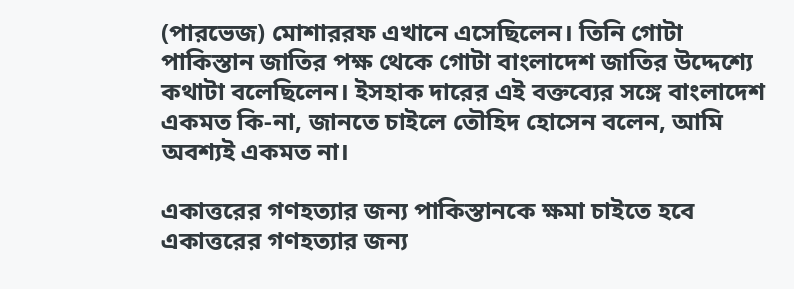(পারভেজ) মোশাররফ এখানে এসেছিলেন। তিনি গোটা পাকিস্তান জাতির পক্ষ থেকে গোটা বাংলাদেশ জাতির উদ্দেশ্যে কথাটা বলেছিলেন। ইসহাক দারের এই বক্তব্যের সঙ্গে বাংলাদেশ একমত কি-না, জানতে চাইলে তৌহিদ হোসেন বলেন, আমি অবশ্যই একমত না।

একাত্তরের গণহত্যার জন্য পাকিস্তানকে ক্ষমা চাইতে হবে
একাত্তরের গণহত্যার জন্য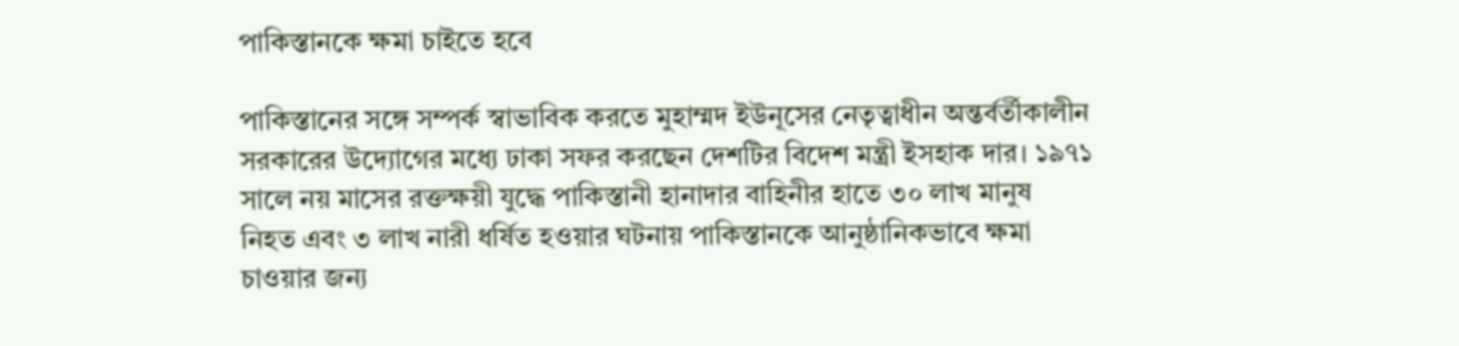পাকিস্তানকে ক্ষমা চাইতে হবে

পাকিস্তানের সঙ্গে সম্পর্ক স্বাভাবিক করতে মুহাম্মদ ইউনূসের নেতৃত্বাধীন অন্তর্বর্তীকালীন সরকারের উদ্যোগের মধ্যে ঢাকা সফর করছেন দেশটির বিদেশ মন্ত্রী ইসহাক দার। ১৯৭১ সালে নয় মাসের রক্তক্ষয়ী যুদ্ধে পাকিস্তানী হানাদার বাহিনীর হাতে ৩০ লাখ মানুষ নিহত এবং ৩ লাখ নারী ধর্ষিত হওয়ার ঘটনায় পাকিস্তানকে আনুষ্ঠানিকভাবে ক্ষমা চাওয়ার জন্য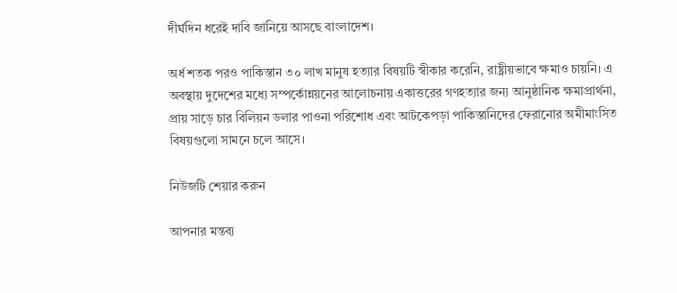দীর্ঘদিন ধরেই দাবি জানিয়ে আসছে বাংলাদেশ।

অর্ধ শতক পরও পাকিস্তান ৩০ লাখ মানুষ হত্যার বিষয়টি স্বীকার করেনি, রাষ্ট্রীয়ভাবে ক্ষমাও চায়নি। এ অবস্থায় দুদেশের মধ্যে সম্পর্কোন্নয়নের আলোচনায় একাত্তরের গণহত্যার জন্য আনুষ্ঠানিক ক্ষমাপ্রার্থনা, প্রায় সাড়ে চার বিলিয়ন ডলার পাওনা পরিশোধ এবং আটকেপড়া পাকিস্তানিদের ফেরানোর অমীমাংসিত বিষয়গুলো সামনে চলে আসে।

নিউজটি শেয়ার করুন

আপনার মন্তব্য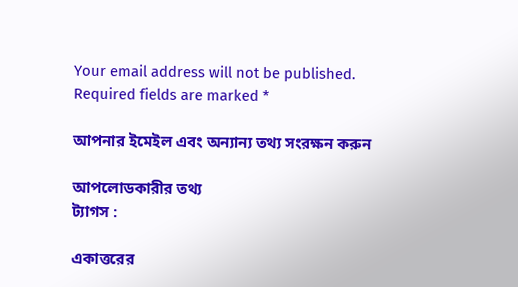Your email address will not be published. Required fields are marked *

আপনার ইমেইল এবং অন্যান্য তথ্য সংরক্ষন করুন

আপলোডকারীর তথ্য
ট্যাগস :

একাত্তরের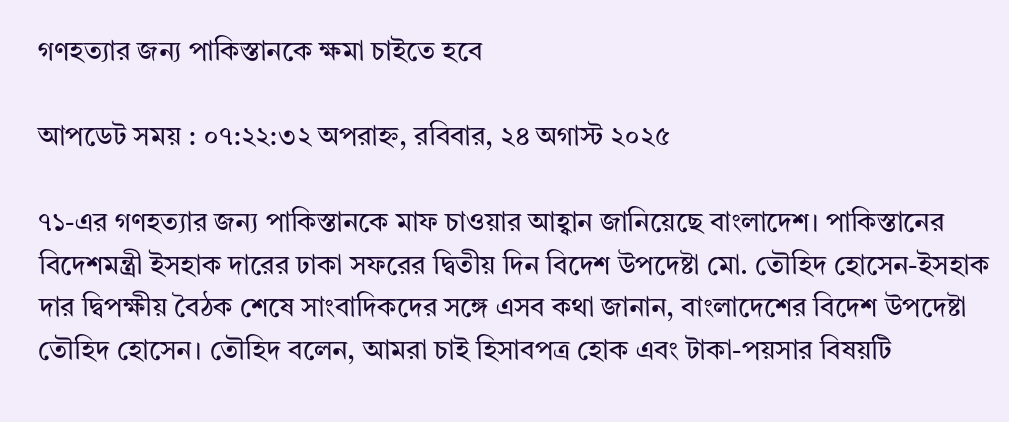গণহত্যার জন্য পাকিস্তানকে ক্ষমা চাইতে হবে

আপডেট সময় : ০৭:২২:৩২ অপরাহ্ন, রবিবার, ২৪ অগাস্ট ২০২৫

৭১-এর গণহত্যার জন্য পাকিস্তানকে মাফ চাওয়ার আহ্বান জানিয়েছে বাংলাদেশ। পাকিস্তানের বিদেশমন্ত্রী ইসহাক দারের ঢাকা সফরের দ্বিতীয় দিন বিদেশ উপদেষ্টা মো. তৌহিদ হোসেন-ইসহাক দার দ্বিপক্ষীয় বৈঠক শেষে সাংবাদিকদের সঙ্গে এসব কথা জানান, বাংলাদেশের বিদেশ উপদেষ্টা তৌহিদ হোসেন। তৌহিদ বলেন, আমরা চাই হিসাবপত্র হোক এবং টাকা-পয়সার বিষয়টি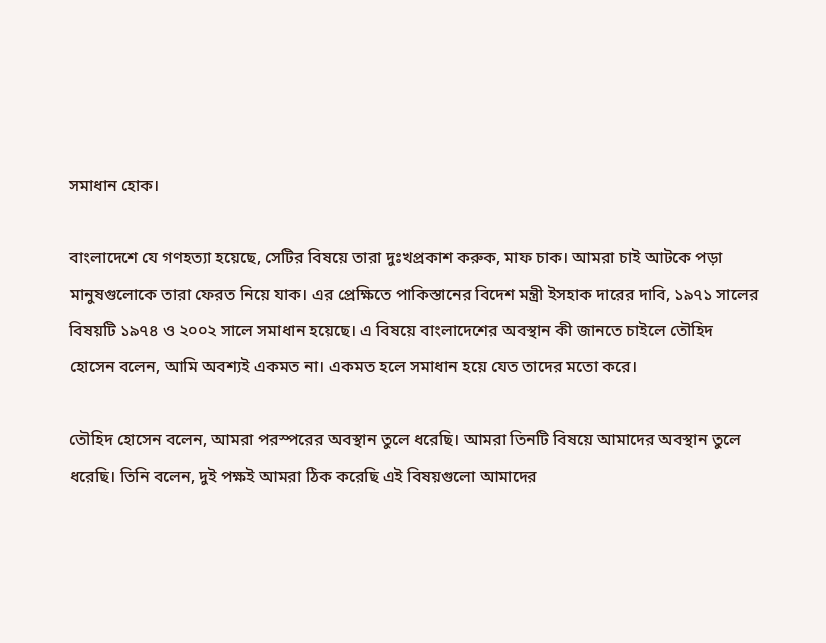সমাধান হোক।

বাংলাদেশে যে গণহত্যা হয়েছে, সেটির বিষয়ে তারা দুঃখপ্রকাশ করুক, মাফ চাক। আমরা চাই আটকে পড়া মানুষগুলোকে তারা ফেরত নিয়ে যাক। এর প্রেক্ষিতে পাকিস্তানের বিদেশ মন্ত্রী ইসহাক দারের দাবি, ১৯৭১ সালের বিষয়টি ১৯৭৪ ও ২০০২ সালে সমাধান হয়েছে। এ বিষয়ে বাংলাদেশের অবস্থান কী জানতে চাইলে তৌহিদ হোসেন বলেন, আমি অবশ্যই একমত না। একমত হলে সমাধান হয়ে যেত তাদের মতো করে।

তৌহিদ হোসেন বলেন, আমরা পরস্পরের অবস্থান তুলে ধরেছি। আমরা তিনটি বিষয়ে আমাদের অবস্থান তুলে ধরেছি। তিনি বলেন, দুই পক্ষই আমরা ঠিক করেছি এই বিষয়গুলো আমাদের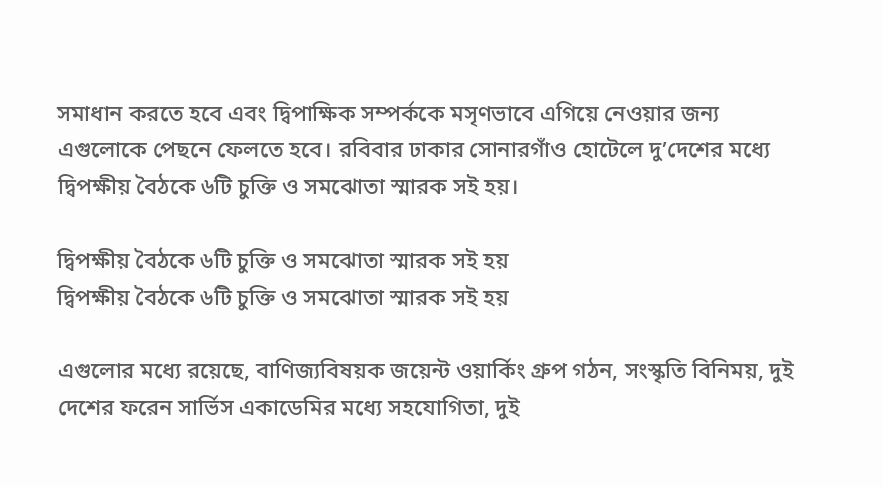সমাধান করতে হবে এবং দ্বিপাক্ষিক সম্পর্ককে মসৃণভাবে এগিয়ে নেওয়ার জন্য এগুলোকে পেছনে ফেলতে হবে। রবিবার ঢাকার সোনারগাঁও হোটেলে দু’দেশের মধ্যে দ্বিপক্ষীয় বৈঠকে ৬টি চুক্তি ও সমঝোতা স্মারক সই হয়।

দ্বিপক্ষীয় বৈঠকে ৬টি চুক্তি ও সমঝোতা স্মারক সই হয়
দ্বিপক্ষীয় বৈঠকে ৬টি চুক্তি ও সমঝোতা স্মারক সই হয়

এগুলোর মধ্যে রয়েছে, বাণিজ্যবিষয়ক জয়েন্ট ওয়ার্কিং গ্রুপ গঠন, সংস্কৃতি বিনিময়, দুই দেশের ফরেন সার্ভিস একাডেমির মধ্যে সহযোগিতা, দুই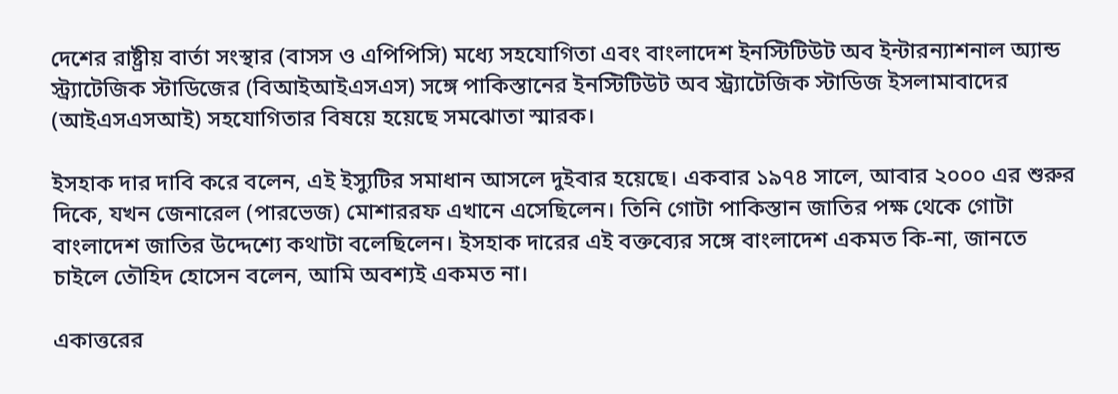দেশের রাষ্ট্রীয় বার্তা সংস্থার (বাসস ও এপিপিসি) মধ্যে সহযোগিতা এবং বাংলাদেশ ইনস্টিটিউট অব ইন্টারন্যাশনাল অ্যান্ড স্ট্র্যাটেজিক স্টাডিজের (বিআইআইএসএস) সঙ্গে পাকিস্তানের ইনস্টিটিউট অব স্ট্র্যাটেজিক স্টাডিজ ইসলামাবাদের (আইএসএসআই) সহযোগিতার বিষয়ে হয়েছে সমঝোতা স্মারক।

ইসহাক দার দাবি করে বলেন, এই ইস্যুটির সমাধান আসলে দুইবার হয়েছে। একবার ১৯৭৪ সালে, আবার ২০০০ এর শুরুর দিকে, যখন জেনারেল (পারভেজ) মোশাররফ এখানে এসেছিলেন। তিনি গোটা পাকিস্তান জাতির পক্ষ থেকে গোটা বাংলাদেশ জাতির উদ্দেশ্যে কথাটা বলেছিলেন। ইসহাক দারের এই বক্তব্যের সঙ্গে বাংলাদেশ একমত কি-না, জানতে চাইলে তৌহিদ হোসেন বলেন, আমি অবশ্যই একমত না।

একাত্তরের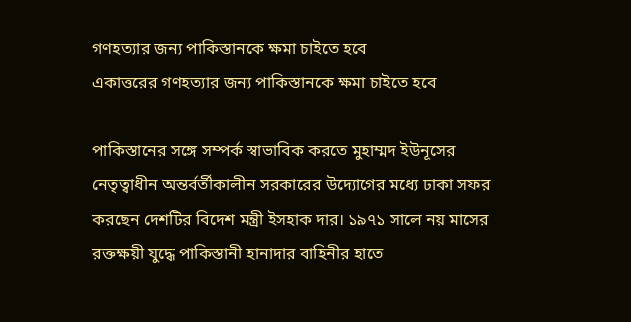গণহত্যার জন্য পাকিস্তানকে ক্ষমা চাইতে হবে
একাত্তরের গণহত্যার জন্য পাকিস্তানকে ক্ষমা চাইতে হবে

পাকিস্তানের সঙ্গে সম্পর্ক স্বাভাবিক করতে মুহাম্মদ ইউনূসের নেতৃত্বাধীন অন্তর্বর্তীকালীন সরকারের উদ্যোগের মধ্যে ঢাকা সফর করছেন দেশটির বিদেশ মন্ত্রী ইসহাক দার। ১৯৭১ সালে নয় মাসের রক্তক্ষয়ী যুদ্ধে পাকিস্তানী হানাদার বাহিনীর হাতে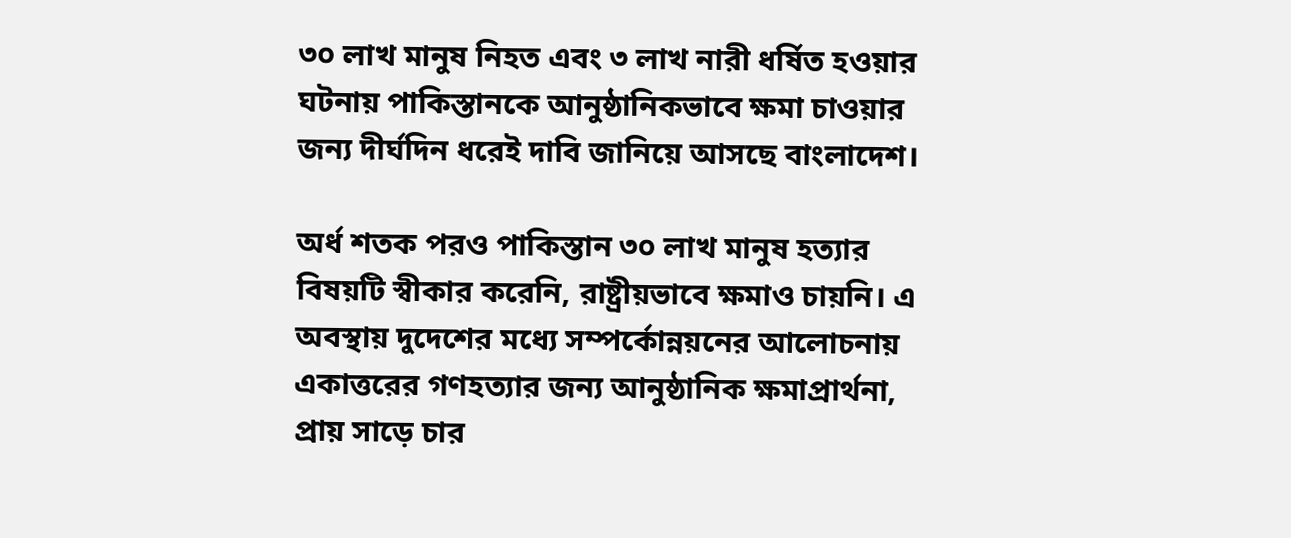৩০ লাখ মানুষ নিহত এবং ৩ লাখ নারী ধর্ষিত হওয়ার ঘটনায় পাকিস্তানকে আনুষ্ঠানিকভাবে ক্ষমা চাওয়ার জন্য দীর্ঘদিন ধরেই দাবি জানিয়ে আসছে বাংলাদেশ।

অর্ধ শতক পরও পাকিস্তান ৩০ লাখ মানুষ হত্যার বিষয়টি স্বীকার করেনি, রাষ্ট্রীয়ভাবে ক্ষমাও চায়নি। এ অবস্থায় দুদেশের মধ্যে সম্পর্কোন্নয়নের আলোচনায় একাত্তরের গণহত্যার জন্য আনুষ্ঠানিক ক্ষমাপ্রার্থনা, প্রায় সাড়ে চার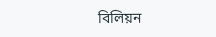বিলিয়ন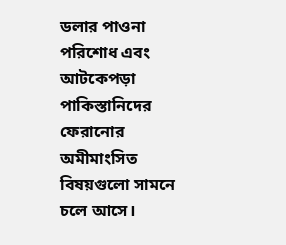ডলার পাওনা পরিশোধ এবং আটকেপড়া পাকিস্তানিদের ফেরানোর অমীমাংসিত বিষয়গুলো সামনে চলে আসে।